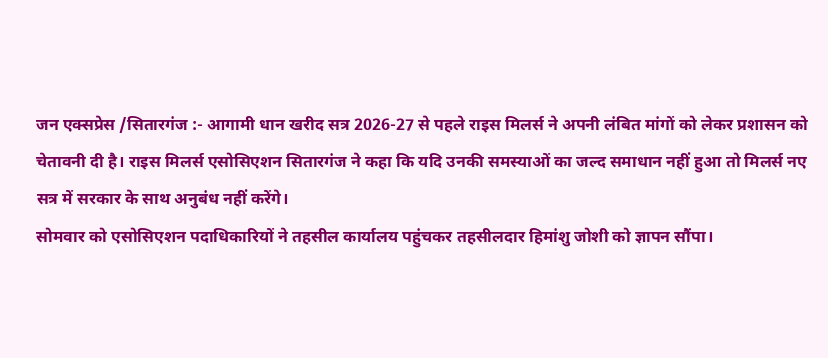जन एक्सप्रेस /सितारगंज :- आगामी धान खरीद सत्र 2026-27 से पहले राइस मिलर्स ने अपनी लंबित मांगों को लेकर प्रशासन को चेतावनी दी है। राइस मिलर्स एसोसिएशन सितारगंज ने कहा कि यदि उनकी समस्याओं का जल्द समाधान नहीं हुआ तो मिलर्स नए सत्र में सरकार के साथ अनुबंध नहीं करेंगे।
सोमवार को एसोसिएशन पदाधिकारियों ने तहसील कार्यालय पहुंचकर तहसीलदार हिमांशु जोशी को ज्ञापन सौंपा।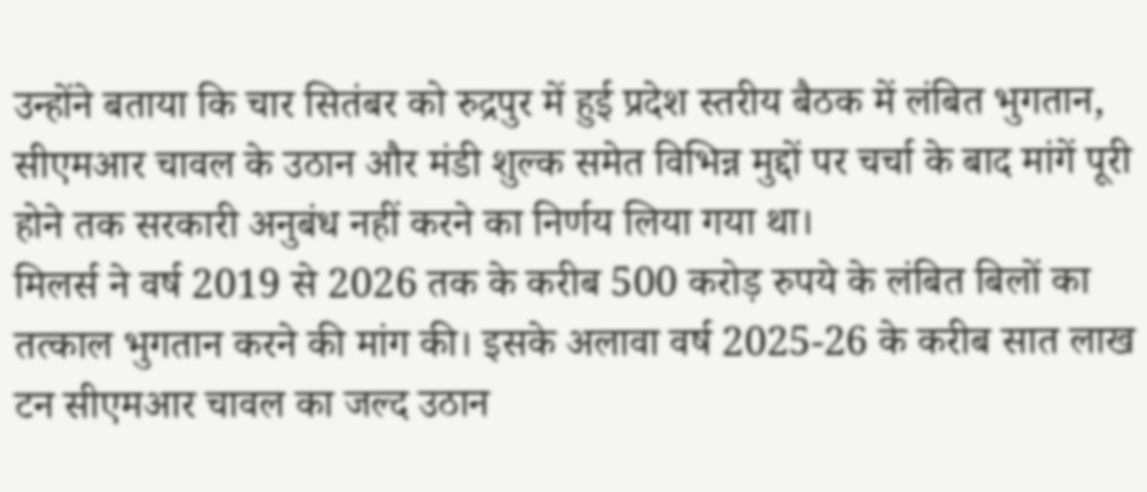उन्होंने बताया कि चार सितंबर को रुद्रपुर में हुई प्रदेश स्तरीय बैठक में लंबित भुगतान, सीएमआर चावल के उठान और मंडी शुल्क समेत विभिन्न मुद्दों पर चर्चा के बाद मांगें पूरी होने तक सरकारी अनुबंध नहीं करने का निर्णय लिया गया था।
मिलर्स ने वर्ष 2019 से 2026 तक के करीब 500 करोड़ रुपये के लंबित बिलों का तत्काल भुगतान करने की मांग की। इसके अलावा वर्ष 2025-26 के करीब सात लाख टन सीएमआर चावल का जल्द उठान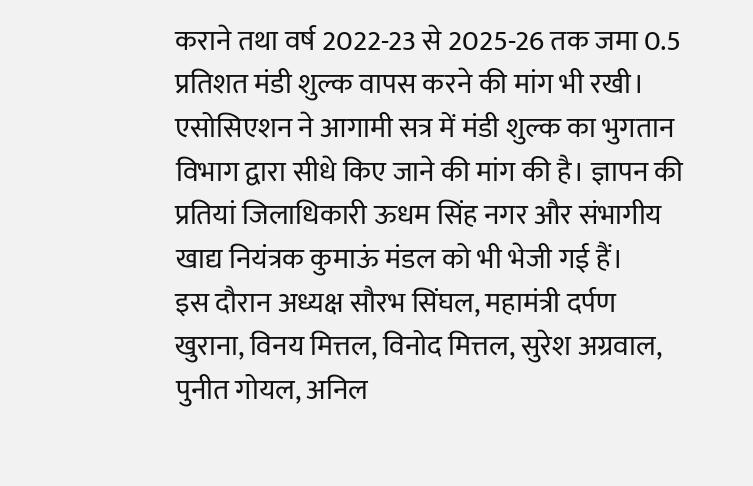कराने तथा वर्ष 2022-23 से 2025-26 तक जमा 0.5 प्रतिशत मंडी शुल्क वापस करने की मांग भी रखी।
एसोसिएशन ने आगामी सत्र में मंडी शुल्क का भुगतान विभाग द्वारा सीधे किए जाने की मांग की है। ज्ञापन की प्रतियां जिलाधिकारी ऊधम सिंह नगर और संभागीय खाद्य नियंत्रक कुमाऊं मंडल को भी भेजी गई हैं।
इस दौरान अध्यक्ष सौरभ सिंघल, महामंत्री दर्पण खुराना, विनय मित्तल, विनोद मित्तल, सुरेश अग्रवाल, पुनीत गोयल, अनिल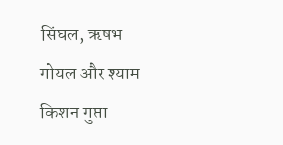सिंघल, ऋषभ गोयल और श्याम किशन गुप्ता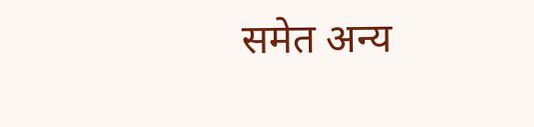समेत अन्य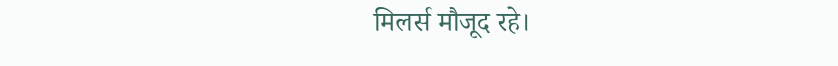मिलर्स मौजूद रहे।